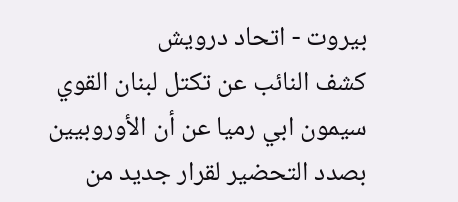بيروت - اتحاد درويش
كشف النائب عن تكتل لبنان القوي سيمون ابي رميا عن أن الأوروبيين بصدد التحضير لقرار جديد من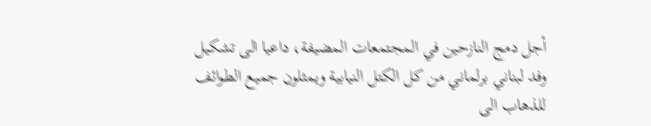أجل دمج النازحين في المجتمعات المضيفة، داعيا الى تشكيل وفد لبناني برلماني من كل الكتل النيابية ويمثلون جميع الطوائف للذهاب الى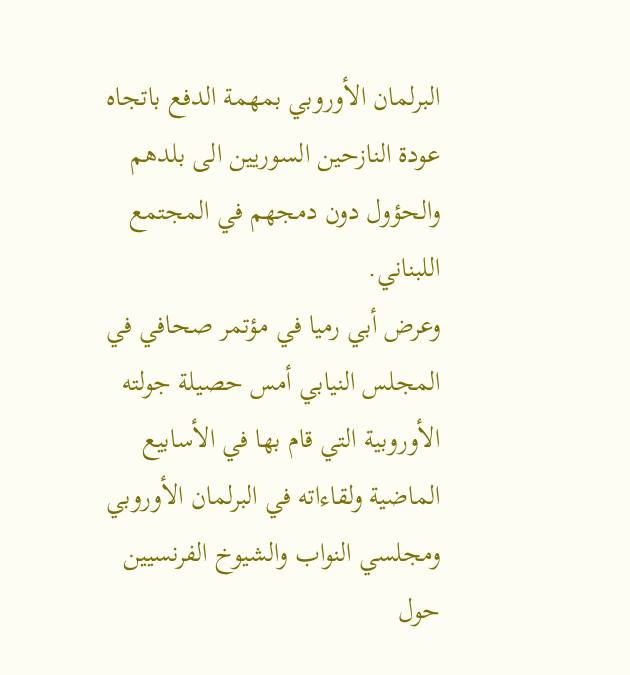البرلمان الأوروبي بمهمة الدفع باتجاه عودة النازحين السوريين الى بلدهم والحؤول دون دمجهم في المجتمع اللبناني.
وعرض أبي رميا في مؤتمر صحافي في المجلس النيابي أمس حصيلة جولته الأوروبية التي قام بها في الأسابيع الماضية ولقاءاته في البرلمان الأوروبي ومجلسي النواب والشيوخ الفرنسيين حول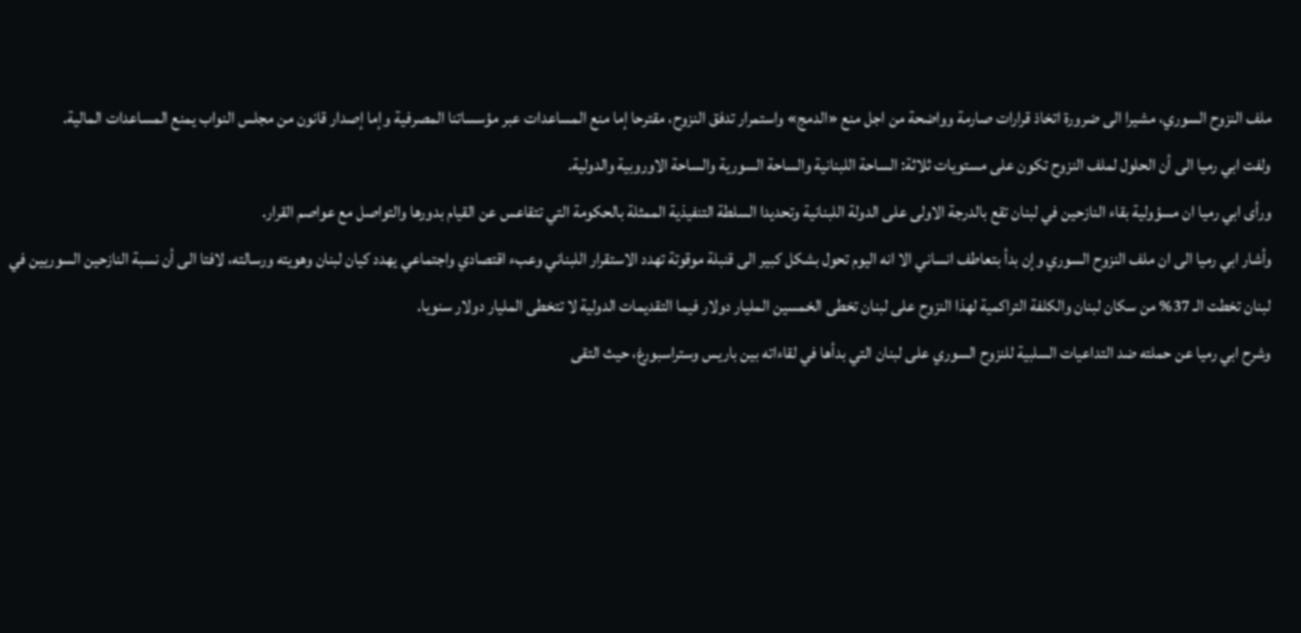ملف النزوح السوري، مشيرا الى ضرورة اتخاذ قرارات صارمة وواضحة من اجل منع «الدمج» واستمرار تدفق النزوح، مقترحا إما منع المساعدات عبر مؤسساتنا المصرفية وإما إصدار قانون من مجلس النواب يمنع المساعدات المالية.
ولفت ابي رميا الى أن الحلول لملف النزوح تكون على مستويات ثلاثة: الساحة اللبنانية والساحة السورية والساحة الاوروبية والدولية.
ورأى ابي رميا ان مسؤولية بقاء النازحين في لبنان تقع بالدرجة الاولى على الدولة اللبنانية وتحديدا السلطة التنفيذية الممثلة بالحكومة التي تتقاعس عن القيام بدورها والتواصل مع عواصم القرار.
وأشار ابي رميا الى ان ملف النزوح السوري وإن بدأ بتعاطف انساني الا انه اليوم تحول بشكل كبير الى قنبلة موقوتة تهدد الاستقرار اللبناني وعبء اقتصادي واجتماعي يهدد كيان لبنان وهويته ورسالته، لافتا الى أن نسبة النازحين السوريين في لبنان تخطت الـ 37% من سكان لبنان والكلفة التراكمية لهذا النزوح على لبنان تخطى الخمسين المليار دولار فيما التقديمات الدولية لا تتخطى المليار دولار سنويا.
وشرح ابي رميا عن حملته ضد التداعيات السلبية للنزوح السوري على لبنان التي بدأها في لقاءاته بين باريس وستراسبورغ، حيث التقى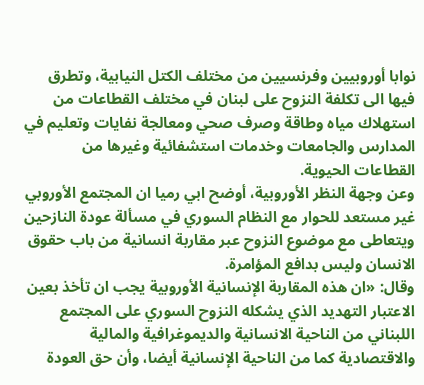نوابا أوروبيين وفرنسيين من مختلف الكتل النيابية، وتطرق فيها الى تكلفة النزوح على لبنان في مختلف القطاعات من استهلاك مياه وطاقة وصرف صحي ومعالجة نفايات وتعليم في المدارس والجامعات وخدمات استشفائية وغيرها من القطاعات الحيوية.
وعن وجهة النظر الأوروبية، أوضح ابي رميا ان المجتمع الأوروبي غير مستعد للحوار مع النظام السوري في مسألة عودة النازحين ويتعاطى مع موضوع النزوح عبر مقاربة انسانية من باب حقوق الانسان وليس بدافع المؤامرة.
وقال: «ان هذه المقاربة الإنسانية الأوروبية يجب ان تأخذ بعين الاعتبار التهديد الذي يشكله النزوح السوري على المجتمع اللبناني من الناحية الانسانية والديموغرافية والمالية والاقتصادية كما من الناحية الإنسانية أيضا، وأن حق العودة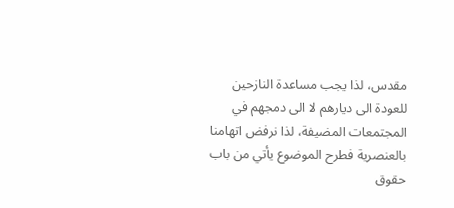مقدس، لذا يجب مساعدة النازحين للعودة الى ديارهم لا الى دمجهم في المجتمعات المضيفة، لذا نرفض اتهامنا بالعنصرية فطرح الموضوع يأتي من باب حقوق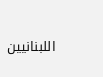اللبنانيين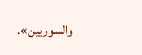والسوريين».